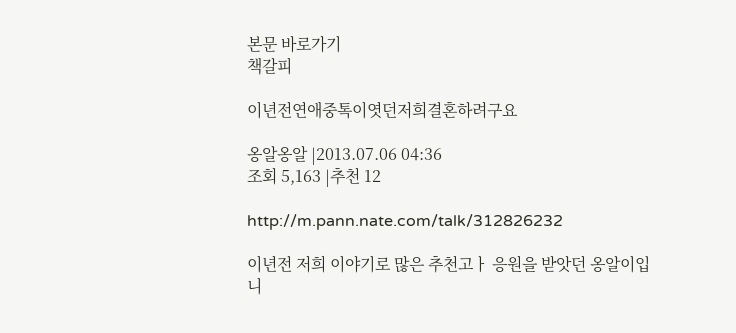본문 바로가기
책갈피

이년전연애중톡이엿던저희결혼하려구요

옹알옹알 |2013.07.06 04:36
조회 5,163 |추천 12

http://m.pann.nate.com/talk/312826232

이년전 저희 이야기로 많은 추천고ㅏ 응원을 받앗던 옹알이입니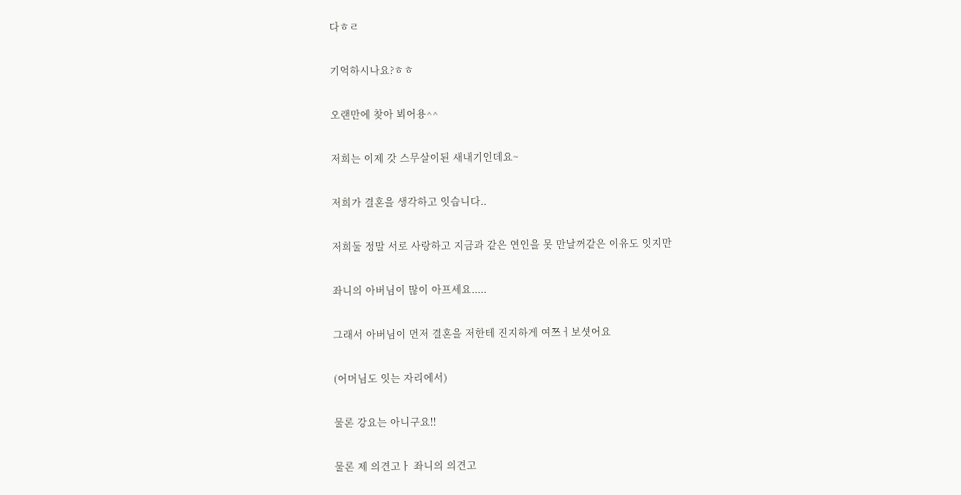다ㅎㄹ

기억하시나요?ㅎㅎ

오랜만에 찾아 뵈어용^^

저희는 이제 갓 스무살이된 새내기인데요~

저희가 결혼을 생각하고 잇습니다..

저희둘 정말 서로 사랑하고 지금과 같은 연인을 못 만날꺼같은 이유도 잇지만

좌니의 아버님이 많이 아프세요.....

그래서 아버님이 먼저 결혼을 저한테 진지하게 여쯔ㅓ보셧어요

(어머님도 잇는 자리에서)

물론 강요는 아니구요!!

물론 제 의견고ㅏ 좌니의 의견고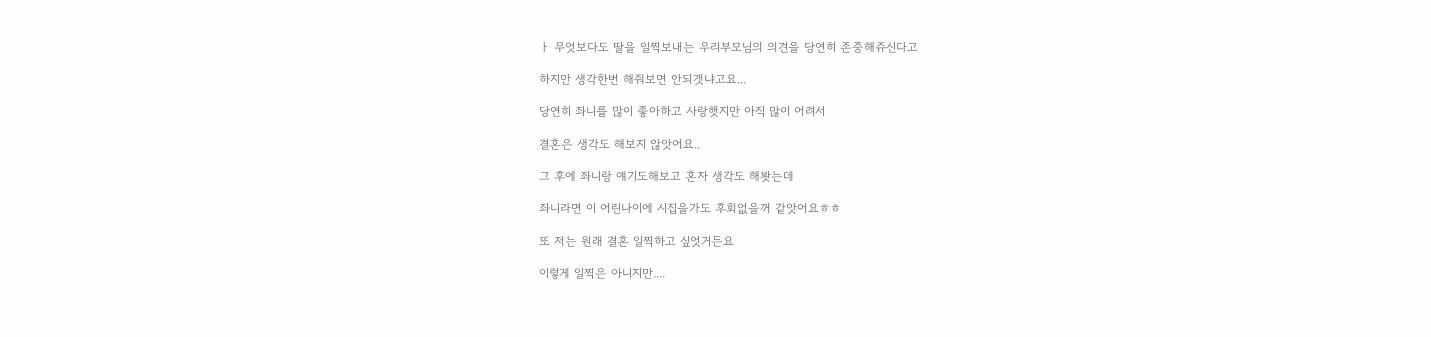ㅏ 무엇보다도 딸을 일찍보내는 우리부모님의 의견을 당연히 존중해쥬신다고

하지만 생각한번 해줘보면 안되갯냐고요...

당연히 좌니를 많이 좋아하고 사랑햇지만 아직 많이 어려서

결혼은 생각도 해보지 않앗어요..

그 후에 좌니랑 얘기도해보고 혼자 생각도 해봣는데

좌니라면 이 어린나이에 시집을가도 후회없을꺼 같앗어요ㅎㅎ

또 저는 원래 결혼 일찍하고 싶엇거든요

이렇게 일찍은 아니지만....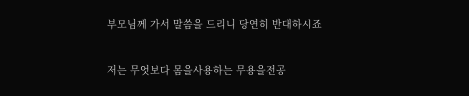부모님께 가서 말씀을 드리니 당연히 반대하시죠

저는 무엇보다 몸을사용하는 무용을전공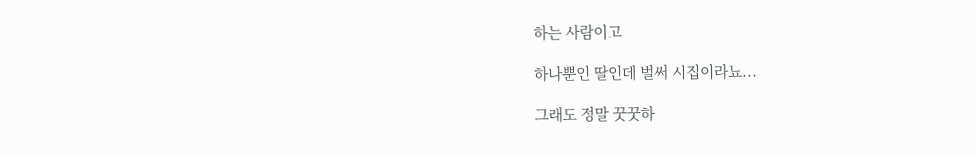하는 사람이고

하나뿐인 딸인데 벌써 시집이라뇨...

그래도 정말 꿋꿋하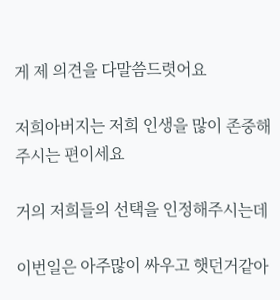게 제 의견을 다말씀드렷어요

저희아버지는 저희 인생을 많이 존중해주시는 편이세요

거의 저희들의 선택을 인정해주시는데

이번일은 아주많이 싸우고 햇던거같아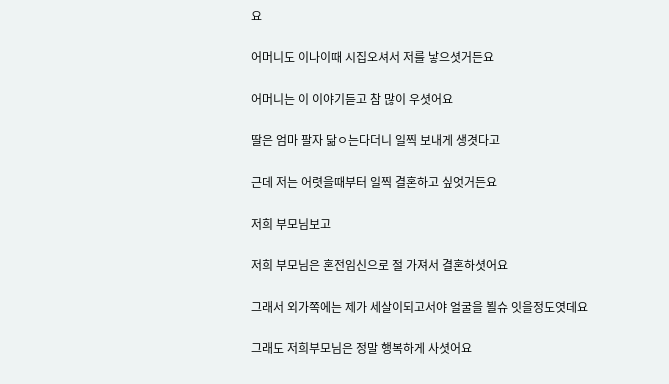요

어머니도 이나이때 시집오셔서 저를 낳으셧거든요

어머니는 이 이야기듣고 참 많이 우셧어요

딸은 엄마 팔자 닮ㅇ는다더니 일찍 보내게 생겻다고

근데 저는 어렷을때부터 일찍 결혼하고 싶엇거든요

저희 부모님보고

저희 부모님은 혼전임신으로 절 가져서 결혼하셧어요

그래서 외가쪽에는 제가 세살이되고서야 얼굴을 뵐슈 잇을정도엿데요

그래도 저희부모님은 정말 행복하게 사셧어요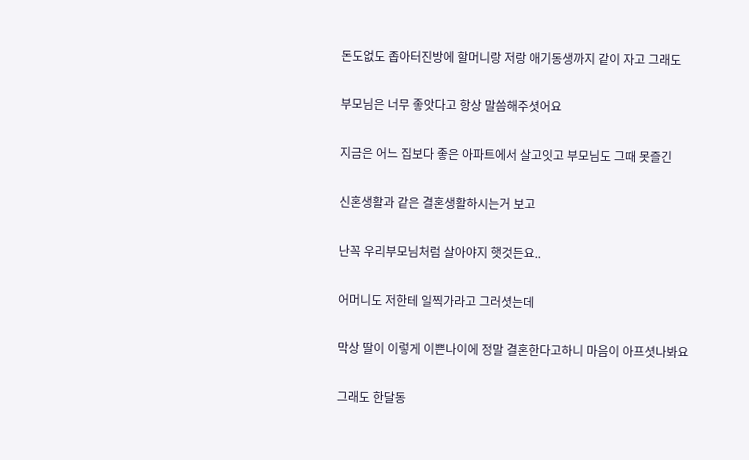돈도없도 좁아터진방에 할머니랑 저랑 애기동생까지 같이 자고 그래도

부모님은 너무 좋앗다고 항상 말씀해주셧어요

지금은 어느 집보다 좋은 아파트에서 살고잇고 부모님도 그때 못즐긴

신혼생활과 같은 결혼생활하시는거 보고

난꼭 우리부모님처럼 살아야지 햇것든요..

어머니도 저한테 일찍가라고 그러셧는데

막상 딸이 이렇게 이쁜나이에 정말 결혼한다고하니 마음이 아프셧나봐요

그래도 한달동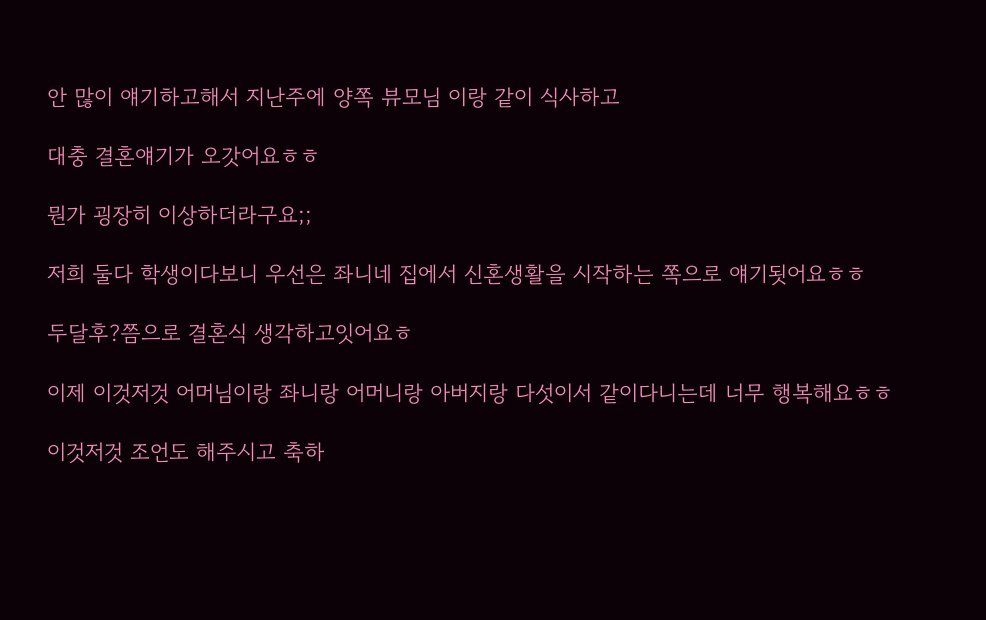안 많이 얘기하고해서 지난주에 양쪽 뷰모님 이랑 같이 식사하고

대충 결혼얘기가 오갓어요ㅎㅎ

뭔가 굉장히 이상하더라구요;;

저희 둘다 학생이다보니 우선은 좌니네 집에서 신혼생활을 시작하는 쪽으로 얘기됫어요ㅎㅎ

두달후?쯤으로 결혼식 생각하고잇어요ㅎ

이제 이것저것 어머님이랑 좌니랑 어머니랑 아버지랑 다섯이서 같이다니는데 너무 행복해요ㅎㅎ

이것저것 조언도 해주시고 축하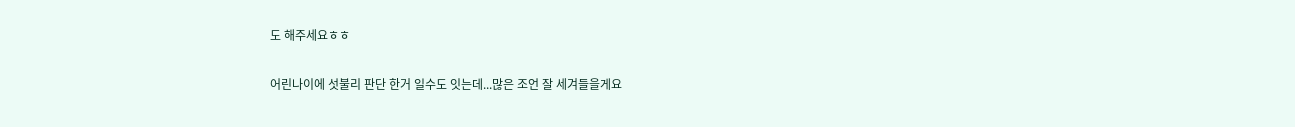도 해주세요ㅎㅎ

어린나이에 섯불리 판단 한거 일수도 잇는데...많은 조언 잘 세겨들을게요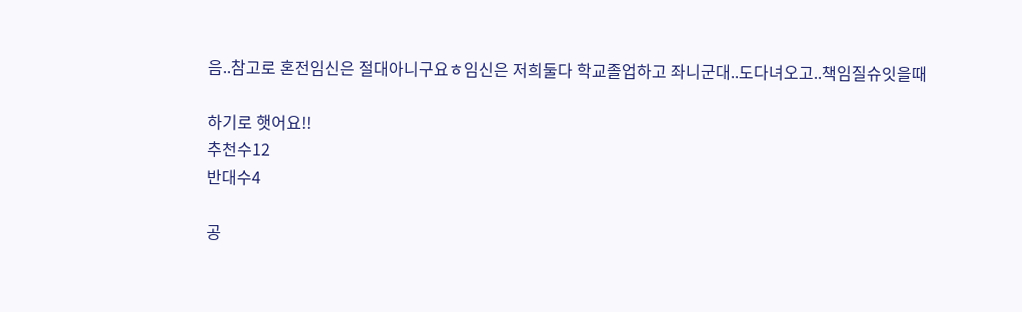음..참고로 혼전임신은 절대아니구요ㅎ임신은 저희둘다 학교졸업하고 좌니군대..도다녀오고..책임질슈잇을때

하기로 햇어요!!
추천수12
반대수4

공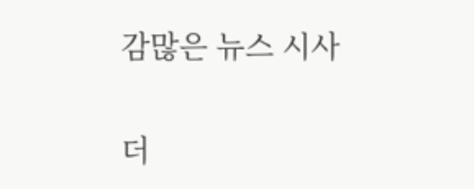감많은 뉴스 시사

더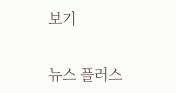보기

뉴스 플러스